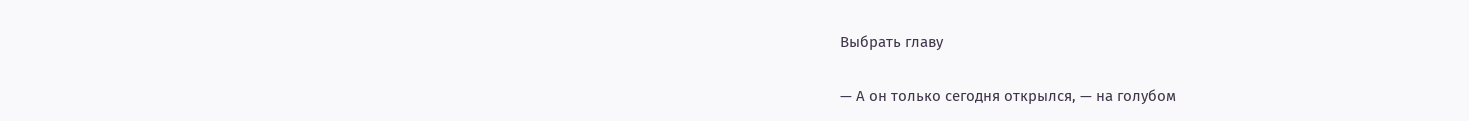Выбрать главу

— А он только сегодня открылся, — на голубом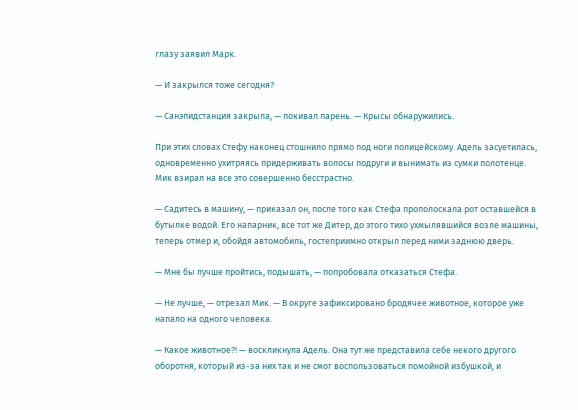глазу заявил Марк.

— И закрылся тоже сегодня?

— Санэпидстанция закрыла, — покивал парень. — Крысы обнаружились.

При этих словах Стефу наконец стошнило прямо под ноги полицейскому. Адель засуетилась, одновременно ухитряясь придерживать волосы подруги и вынимать из сумки полотенце. Мик взирал на все это совершенно бесстрастно.

— Садитесь в машину, — приказал он, после того как Стефа прополоскала рот оставшейся в бутылке водой. Его напарник, все тот же Дитер, до этого тихо ухмылявшийся возле машины, теперь отмер и, обойдя автомобиль, гостеприимно открыл перед ними заднюю дверь.

— Мне бы лучше пройтись, подышать, — попробовала отказаться Стефа.

— Не лучше, — отрезал Мик. — В округе зафиксировано бродячее животное, которое уже напало на одного человека.

— Какое животное?! — воскликнула Адель. Она тут же представила себе некого другого оборотня, который из-за них так и не смог воспользоваться помойной избушкой, и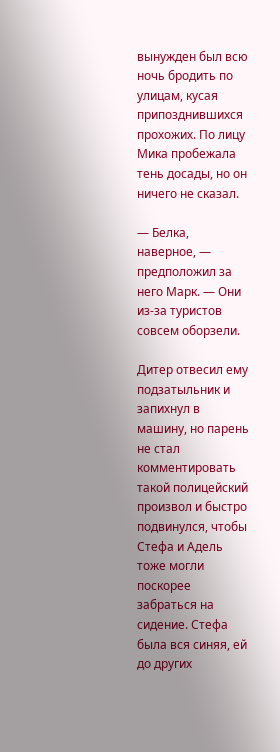вынужден был всю ночь бродить по улицам, кусая припозднившихся прохожих. По лицу Мика пробежала тень досады, но он ничего не сказал.

— Белка, наверное, — предположил за него Марк. — Они из-за туристов совсем оборзели.

Дитер отвесил ему подзатыльник и запихнул в машину, но парень не стал комментировать такой полицейский произвол и быстро подвинулся, чтобы Стефа и Адель тоже могли поскорее забраться на сидение. Стефа была вся синяя, ей до других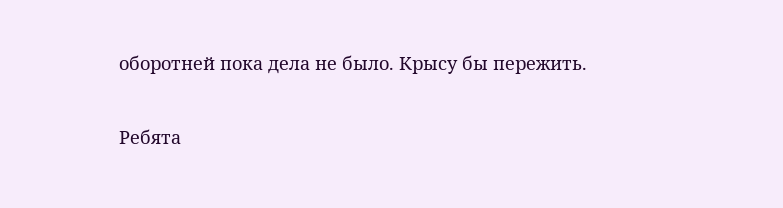оборотней пока дела не было. Крысу бы пережить.

Ребята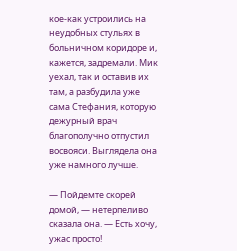кое-как устроились на неудобных стульях в больничном коридоре и, кажется, задремали. Мик уехал, так и оставив их там, а разбудила уже сама Стефания, которую дежурный врач благополучно отпустил восвояси. Выглядела она уже намного лучше.

— Пойдемте скорей домой, — нетерпеливо сказала она. — Есть хочу, ужас просто!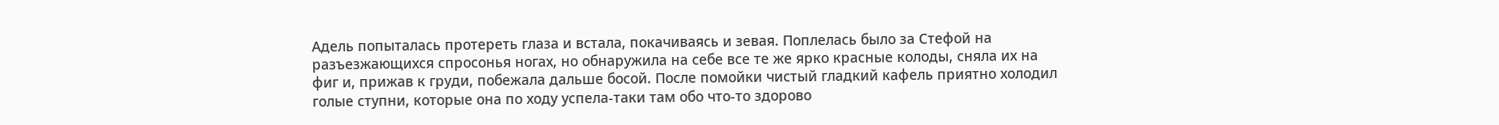Адель попыталась протереть глаза и встала, покачиваясь и зевая. Поплелась было за Стефой на разъезжающихся спросонья ногах, но обнаружила на себе все те же ярко красные колоды, сняла их на фиг и, прижав к груди, побежала дальше босой. После помойки чистый гладкий кафель приятно холодил голые ступни, которые она по ходу успела-таки там обо что-то здорово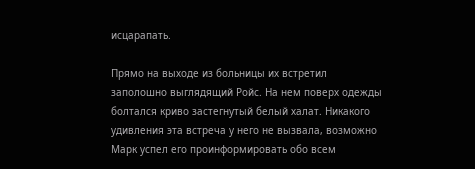исцарапать.

Прямо на выходе из больницы их встретил заполошно выглядящий Ройс. На нем поверх одежды болтался криво застегнутый белый халат. Никакого удивления эта встреча у него не вызвала, возможно Марк успел его проинформировать обо всем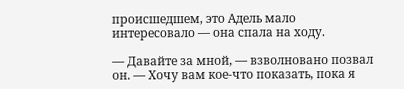происшедшем, это Адель мало интересовало — она спала на ходу.

— Давайте за мной, — взволновано позвал он. — Хочу вам кое-что показать, пока я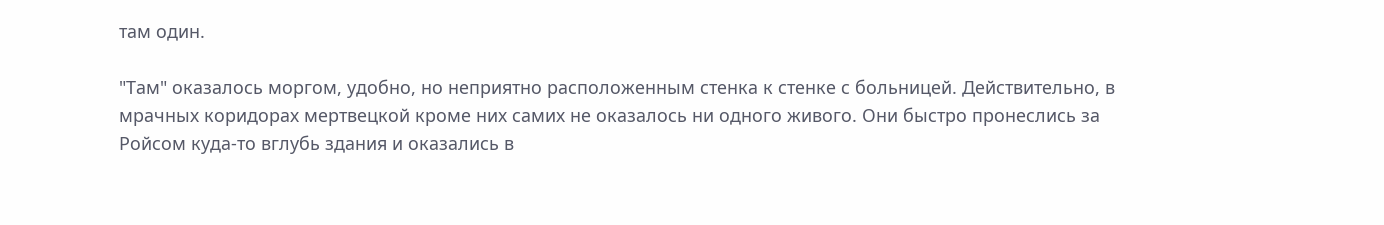там один.

"Там" оказалось моргом, удобно, но неприятно расположенным стенка к стенке с больницей. Действительно, в мрачных коридорах мертвецкой кроме них самих не оказалось ни одного живого. Они быстро пронеслись за Ройсом куда-то вглубь здания и оказались в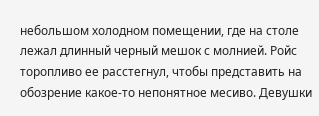небольшом холодном помещении, где на столе лежал длинный черный мешок с молнией. Ройс торопливо ее расстегнул, чтобы представить на обозрение какое-то непонятное месиво. Девушки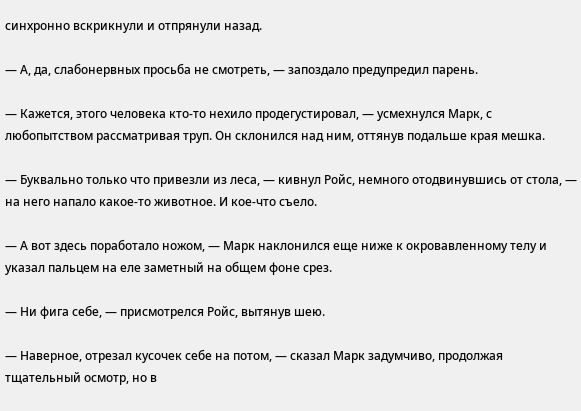синхронно вскрикнули и отпрянули назад.

— А, да, слабонервных просьба не смотреть, — запоздало предупредил парень.

— Кажется, этого человека кто-то нехило продегустировал, — усмехнулся Марк, с любопытством рассматривая труп. Он склонился над ним, оттянув подальше края мешка.

— Буквально только что привезли из леса, — кивнул Ройс, немного отодвинувшись от стола, — на него напало какое-то животное. И кое-что съело.

— А вот здесь поработало ножом, — Марк наклонился еще ниже к окровавленному телу и указал пальцем на еле заметный на общем фоне срез.

— Ни фига себе, — присмотрелся Ройс, вытянув шею.

— Наверное, отрезал кусочек себе на потом, — сказал Марк задумчиво, продолжая тщательный осмотр, но в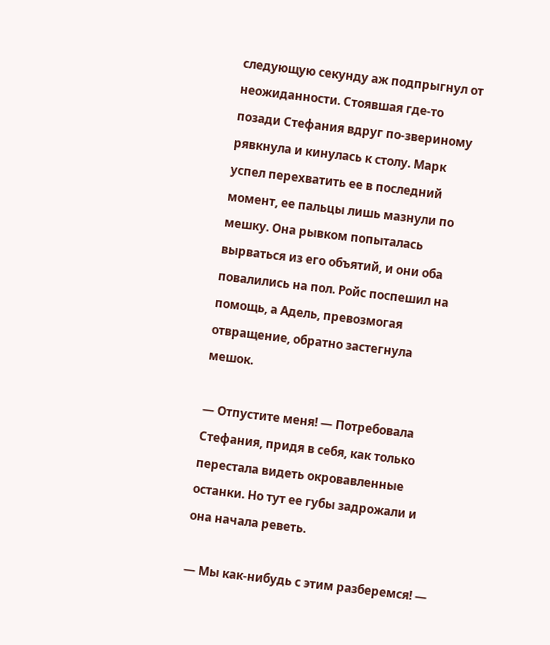следующую секунду аж подпрыгнул от неожиданности. Стоявшая где-то позади Стефания вдруг по-звериному рявкнула и кинулась к столу. Марк успел перехватить ее в последний момент, ее пальцы лишь мазнули по мешку. Она рывком попыталась вырваться из его объятий, и они оба повалились на пол. Ройс поспешил на помощь, а Адель, превозмогая отвращение, обратно застегнула мешок.

— Отпустите меня! — Потребовала Стефания, придя в себя, как только перестала видеть окровавленные останки. Но тут ее губы задрожали и она начала реветь.

— Мы как-нибудь с этим разберемся! —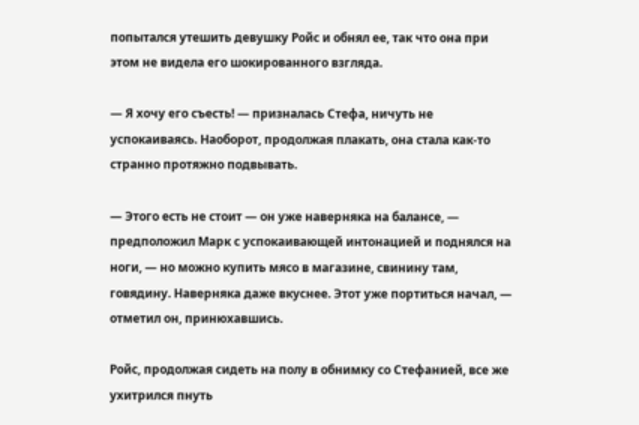попытался утешить девушку Ройс и обнял ее, так что она при этом не видела его шокированного взгляда.

— Я хочу его съесть! — призналась Стефа, ничуть не успокаиваясь. Наоборот, продолжая плакать, она стала как-то странно протяжно подвывать.

— Этого есть не стоит — он уже наверняка на балансе, — предположил Марк с успокаивающей интонацией и поднялся на ноги, — но можно купить мясо в магазине, свинину там, говядину. Наверняка даже вкуснее. Этот уже портиться начал, — отметил он, принюхавшись.

Ройс, продолжая сидеть на полу в обнимку со Стефанией, все же ухитрился пнуть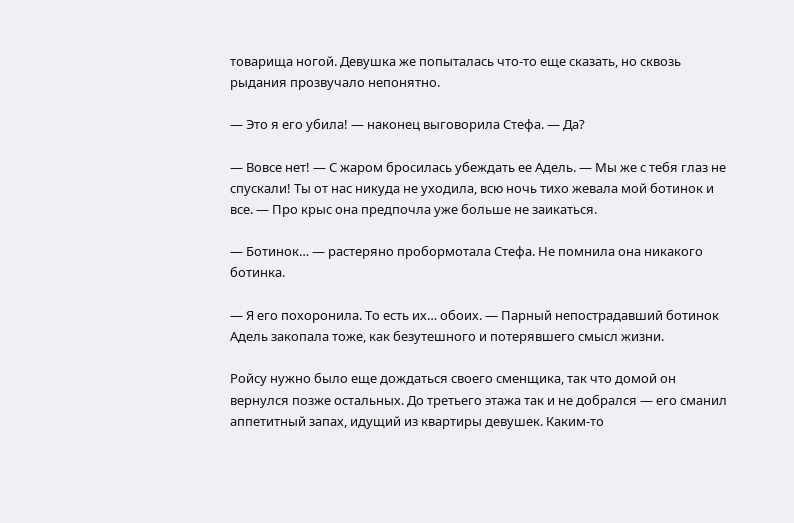товарища ногой. Девушка же попыталась что-то еще сказать, но сквозь рыдания прозвучало непонятно.

— Это я его убила! — наконец выговорила Стефа. — Да?

— Вовсе нет! — С жаром бросилась убеждать ее Адель. — Мы же с тебя глаз не спускали! Ты от нас никуда не уходила, всю ночь тихо жевала мой ботинок и все. — Про крыс она предпочла уже больше не заикаться.

— Ботинок… — растеряно пробормотала Стефа. Не помнила она никакого ботинка.

— Я его похоронила. То есть их… обоих. — Парный непострадавший ботинок Адель закопала тоже, как безутешного и потерявшего смысл жизни.

Ройсу нужно было еще дождаться своего сменщика, так что домой он вернулся позже остальных. До третьего этажа так и не добрался — его сманил аппетитный запах, идущий из квартиры девушек. Каким-то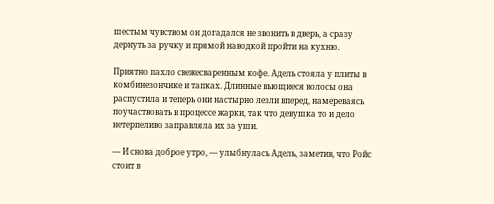шестым чувством он догадался не звонить в дверь, а сразу дернуть за ручку и прямой наводкой пройти на кухню.

Приятно пахло свежесваренным кофе. Адель стояла у плиты в комбинезончике и тапках. Длинные вьющиеся волосы она распустила и теперь они настырно лезли вперед, намереваясь поучаствовать в процессе жарки, так что девушка то и дело нетерпеливо заправляла их за уши.

— И снова доброе утро, — улыбнулась Адель, заметив, что Ройс стоит в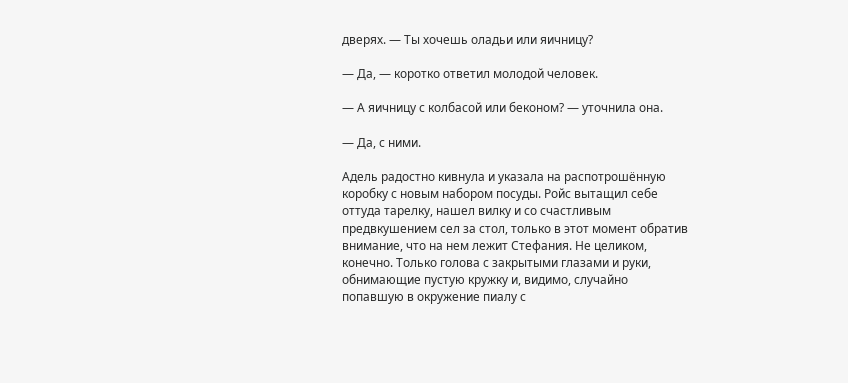дверях. — Ты хочешь оладьи или яичницу?

— Да, — коротко ответил молодой человек.

— А яичницу с колбасой или беконом? — уточнила она.

— Да, с ними.

Адель радостно кивнула и указала на распотрошённую коробку с новым набором посуды. Ройс вытащил себе оттуда тарелку, нашел вилку и со счастливым предвкушением сел за стол, только в этот момент обратив внимание, что на нем лежит Стефания. Не целиком, конечно. Только голова с закрытыми глазами и руки, обнимающие пустую кружку и, видимо, случайно попавшую в окружение пиалу с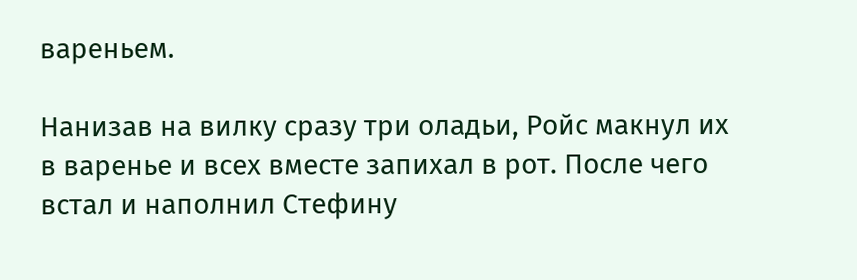вареньем.

Нанизав на вилку сразу три оладьи, Ройс макнул их в варенье и всех вместе запихал в рот. После чего встал и наполнил Стефину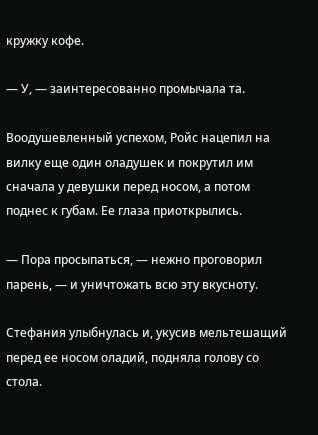кружку кофе.

— У, — заинтересованно промычала та.

Воодушевленный успехом, Ройс нацепил на вилку еще один оладушек и покрутил им сначала у девушки перед носом, а потом поднес к губам. Ее глаза приоткрылись.

— Пора просыпаться, — нежно проговорил парень, — и уничтожать всю эту вкусноту.

Стефания улыбнулась и, укусив мельтешащий перед ее носом оладий, подняла голову со стола.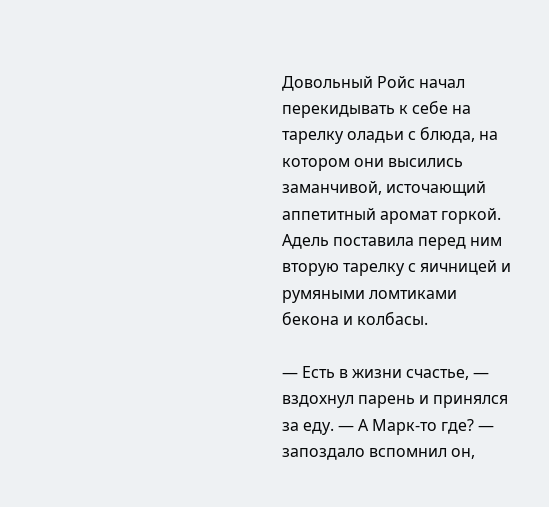Довольный Ройс начал перекидывать к себе на тарелку оладьи с блюда, на котором они высились заманчивой, источающий аппетитный аромат горкой. Адель поставила перед ним вторую тарелку с яичницей и румяными ломтиками бекона и колбасы.

— Есть в жизни счастье, — вздохнул парень и принялся за еду. — А Марк-то где? — запоздало вспомнил он,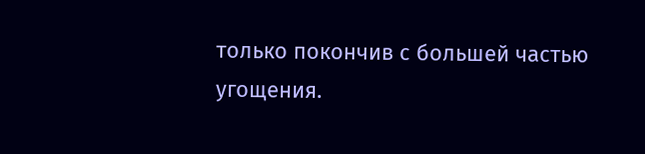только покончив с большей частью угощения.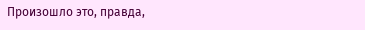Произошло это, правда,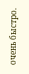очень быстро.